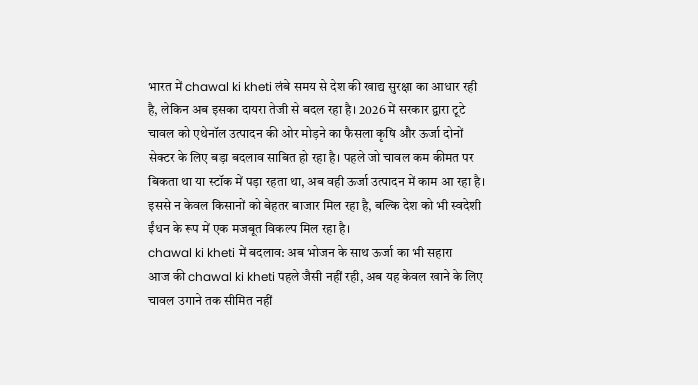भारत में chawal ki kheti लंबे समय से देश की खाद्य सुरक्षा का आधार रही है, लेकिन अब इसका दायरा तेजी से बदल रहा है। 2026 में सरकार द्वारा टूटे चावल को एथेनॉल उत्पादन की ओर मोड़ने का फैसला कृषि और ऊर्जा दोनों सेक्टर के लिए बड़ा बदलाव साबित हो रहा है। पहले जो चावल कम कीमत पर बिकता था या स्टॉक में पड़ा रहता था, अब वही ऊर्जा उत्पादन में काम आ रहा है। इससे न केवल किसानों को बेहतर बाजार मिल रहा है, बल्कि देश को भी स्वदेशी ईंधन के रूप में एक मजबूत विकल्प मिल रहा है।
chawal ki kheti में बदलाव: अब भोजन के साथ ऊर्जा का भी सहारा
आज की chawal ki kheti पहले जैसी नहीं रही, अब यह केवल खाने के लिए चावल उगाने तक सीमित नहीं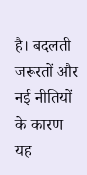है। बदलती जरूरतों और नई नीतियों के कारण यह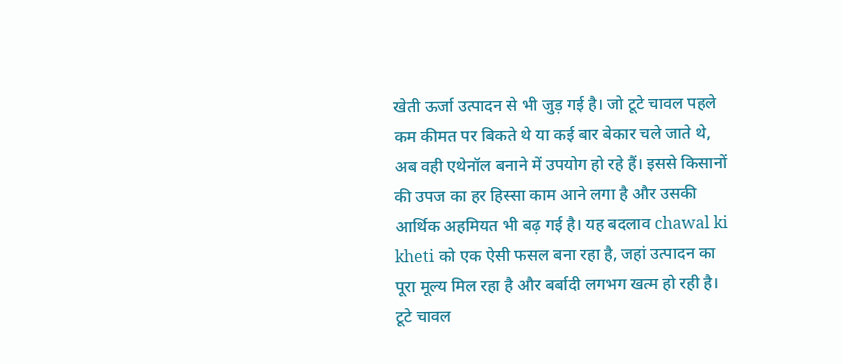खेती ऊर्जा उत्पादन से भी जुड़ गई है। जो टूटे चावल पहले कम कीमत पर बिकते थे या कई बार बेकार चले जाते थे, अब वही एथेनॉल बनाने में उपयोग हो रहे हैं। इससे किसानों की उपज का हर हिस्सा काम आने लगा है और उसकी आर्थिक अहमियत भी बढ़ गई है। यह बदलाव chawal ki kheti को एक ऐसी फसल बना रहा है, जहां उत्पादन का पूरा मूल्य मिल रहा है और बर्बादी लगभग खत्म हो रही है।
टूटे चावल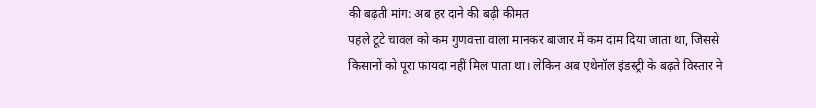की बढ़ती मांग: अब हर दाने की बढ़ी कीमत
पहले टूटे चावल को कम गुणवत्ता वाला मानकर बाजार में कम दाम दिया जाता था, जिससे किसानों को पूरा फायदा नहीं मिल पाता था। लेकिन अब एथेनॉल इंडस्ट्री के बढ़ते विस्तार ने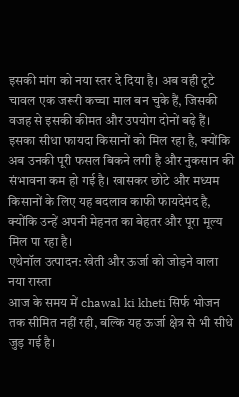इसकी मांग को नया स्तर दे दिया है। अब वही टूटे चावल एक जरूरी कच्चा माल बन चुके हैं, जिसकी वजह से इसकी कीमत और उपयोग दोनों बढ़े हैं। इसका सीधा फायदा किसानों को मिल रहा है, क्योंकि अब उनकी पूरी फसल बिकने लगी है और नुकसान की संभावना कम हो गई है। खासकर छोटे और मध्यम किसानों के लिए यह बदलाव काफी फायदेमंद है, क्योंकि उन्हें अपनी मेहनत का बेहतर और पूरा मूल्य मिल पा रहा है।
एथेनॉल उत्पादन: खेती और ऊर्जा को जोड़ने वाला नया रास्ता
आज के समय में chawal ki kheti सिर्फ भोजन तक सीमित नहीं रही, बल्कि यह ऊर्जा क्षेत्र से भी सीधे जुड़ गई है।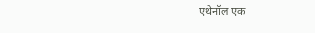एथेनॉल एक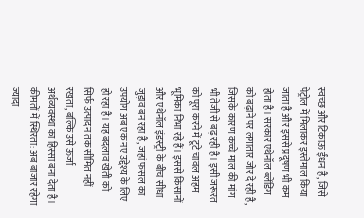स्वच्छ और टिकाऊ ईंधन है, जिसे पेट्रोल में मिलाकर इस्तेमाल किया जाता है और इससे प्रदूषण भी कम होता है। सरकार एथेनॉल ब्लेंडिंग को बढ़ाने पर लगातार जोर दे रही है, जिसके कारण कच्चे माल की मांग भी तेजी से बढ़ रही है। इसी जरूरत को पूरा करने में टूटे चावल अहम भूमिका निभा रहे हैं। इससे किसानों और एथेनॉल इंडस्ट्री के बीच सीधा जुड़ाव बन रहा है, जहां फसल का उपयोग अब एक नए उद्देश्य के लिए हो रहा है। यह बदलाव खेती को सिर्फ उत्पादन तक सीमित नहीं रखता, बल्कि उसे ऊर्जा अर्थव्यवस्था का हिस्सा बना देता है।
कीमतों में स्थिरता: अब बाजार रहेगा ज्यादा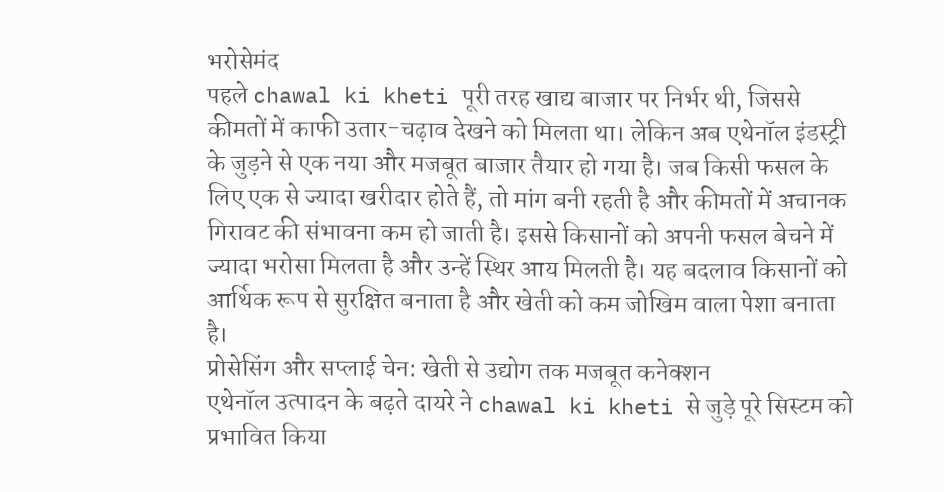भरोसेमंद
पहले chawal ki kheti पूरी तरह खाद्य बाजार पर निर्भर थी, जिससे कीमतों में काफी उतार-चढ़ाव देखने को मिलता था। लेकिन अब एथेनॉल इंडस्ट्री के जुड़ने से एक नया और मजबूत बाजार तैयार हो गया है। जब किसी फसल के लिए एक से ज्यादा खरीदार होते हैं, तो मांग बनी रहती है और कीमतों में अचानक गिरावट की संभावना कम हो जाती है। इससे किसानों को अपनी फसल बेचने में ज्यादा भरोसा मिलता है और उन्हें स्थिर आय मिलती है। यह बदलाव किसानों को आर्थिक रूप से सुरक्षित बनाता है और खेती को कम जोखिम वाला पेशा बनाता है।
प्रोसेसिंग और सप्लाई चेन: खेती से उद्योग तक मजबूत कनेक्शन
एथेनॉल उत्पादन के बढ़ते दायरे ने chawal ki kheti से जुड़े पूरे सिस्टम को प्रभावित किया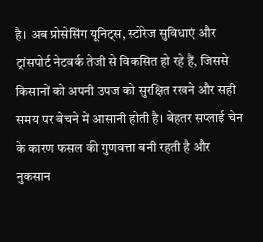है। अब प्रोसेसिंग यूनिट्स, स्टोरेज सुविधाएं और ट्रांसपोर्ट नेटवर्क तेजी से विकसित हो रहे हैं, जिससे किसानों को अपनी उपज को सुरक्षित रखने और सही समय पर बेचने में आसानी होती है। बेहतर सप्लाई चेन के कारण फसल की गुणवत्ता बनी रहती है और नुकसान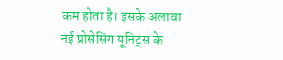कम होता है। इसके अलावा नई प्रोसेसिंग यूनिट्स के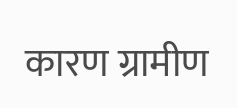कारण ग्रामीण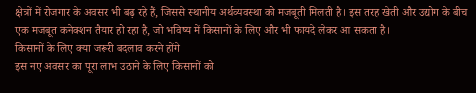क्षेत्रों में रोजगार के अवसर भी बढ़ रहे हैं, जिससे स्थानीय अर्थव्यवस्था को मजबूती मिलती है। इस तरह खेती और उद्योग के बीच एक मजबूत कनेक्शन तैयार हो रहा है, जो भविष्य में किसानों के लिए और भी फायदे लेकर आ सकता है।
किसानों के लिए क्या जरूरी बदलाव करने होंगे
इस नए अवसर का पूरा लाभ उठाने के लिए किसानों को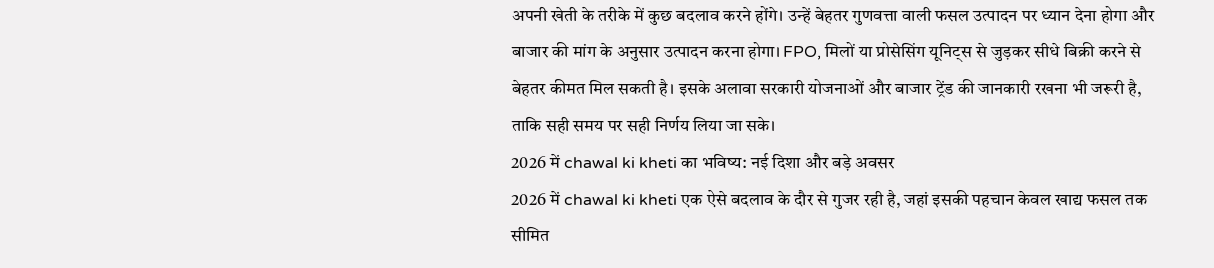अपनी खेती के तरीके में कुछ बदलाव करने होंगे। उन्हें बेहतर गुणवत्ता वाली फसल उत्पादन पर ध्यान देना होगा और बाजार की मांग के अनुसार उत्पादन करना होगा। FPO, मिलों या प्रोसेसिंग यूनिट्स से जुड़कर सीधे बिक्री करने से बेहतर कीमत मिल सकती है। इसके अलावा सरकारी योजनाओं और बाजार ट्रेंड की जानकारी रखना भी जरूरी है, ताकि सही समय पर सही निर्णय लिया जा सके।
2026 में chawal ki kheti का भविष्य: नई दिशा और बड़े अवसर
2026 में chawal ki kheti एक ऐसे बदलाव के दौर से गुजर रही है, जहां इसकी पहचान केवल खाद्य फसल तक सीमित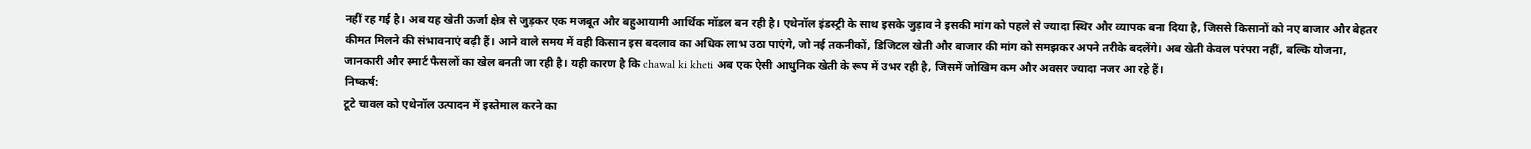नहीं रह गई है। अब यह खेती ऊर्जा क्षेत्र से जुड़कर एक मजबूत और बहुआयामी आर्थिक मॉडल बन रही है। एथेनॉल इंडस्ट्री के साथ इसके जुड़ाव ने इसकी मांग को पहले से ज्यादा स्थिर और व्यापक बना दिया है, जिससे किसानों को नए बाजार और बेहतर कीमत मिलने की संभावनाएं बढ़ी हैं। आने वाले समय में वही किसान इस बदलाव का अधिक लाभ उठा पाएंगे, जो नई तकनीकों, डिजिटल खेती और बाजार की मांग को समझकर अपने तरीके बदलेंगे। अब खेती केवल परंपरा नहीं, बल्कि योजना, जानकारी और स्मार्ट फैसलों का खेल बनती जा रही है। यही कारण है कि chawal ki kheti अब एक ऐसी आधुनिक खेती के रूप में उभर रही है, जिसमें जोखिम कम और अवसर ज्यादा नजर आ रहे हैं।
निष्कर्ष:
टूटे चावल को एथेनॉल उत्पादन में इस्तेमाल करने का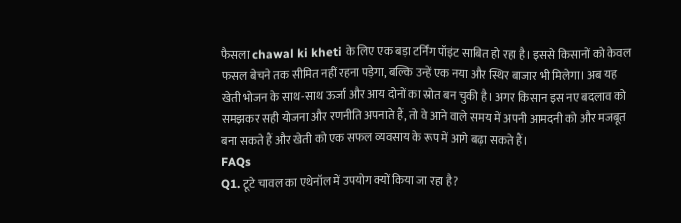फैसला chawal ki kheti के लिए एक बड़ा टर्निंग पॉइंट साबित हो रहा है। इससे किसानों को केवल फसल बेचने तक सीमित नहीं रहना पड़ेगा, बल्कि उन्हें एक नया और स्थिर बाजार भी मिलेगा। अब यह खेती भोजन के साथ-साथ ऊर्जा और आय दोनों का स्रोत बन चुकी है। अगर किसान इस नए बदलाव को समझकर सही योजना और रणनीति अपनाते हैं, तो वे आने वाले समय में अपनी आमदनी को और मजबूत बना सकते हैं और खेती को एक सफल व्यवसाय के रूप में आगे बढ़ा सकते हैं।
FAQs
Q1. टूटे चावल का एथेनॉल में उपयोग क्यों किया जा रहा है?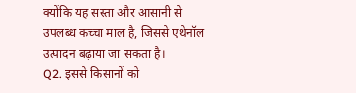क्योंकि यह सस्ता और आसानी से उपलब्ध कच्चा माल है, जिससे एथेनॉल उत्पादन बढ़ाया जा सकता है।
Q2. इससे किसानों को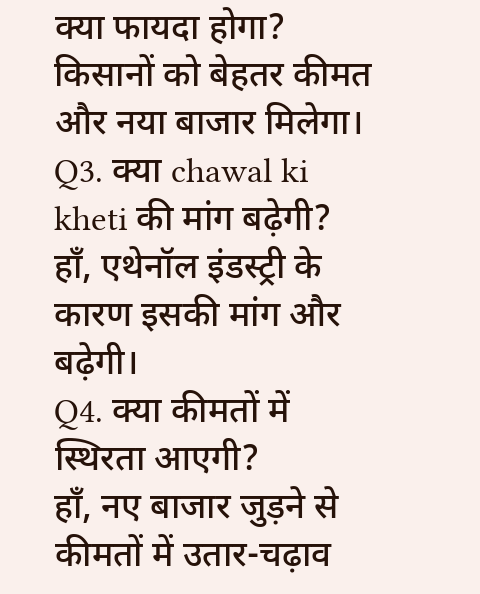क्या फायदा होगा?
किसानों को बेहतर कीमत और नया बाजार मिलेगा।
Q3. क्या chawal ki kheti की मांग बढ़ेगी?
हाँ, एथेनॉल इंडस्ट्री के कारण इसकी मांग और बढ़ेगी।
Q4. क्या कीमतों में स्थिरता आएगी?
हाँ, नए बाजार जुड़ने से कीमतों में उतार-चढ़ाव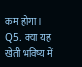कम होगा।
Q5. क्या यह खेती भविष्य में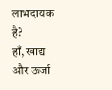लाभदायक है?
हाँ, खाद्य और ऊर्जा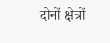दोनों क्षेत्रों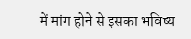में मांग होने से इसका भविष्य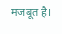मजबूत है।